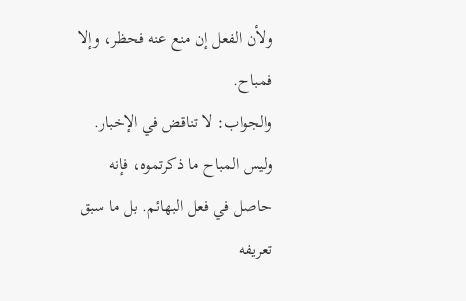ولأن الفعل إن منع عنه فحظر، وإلا فمباح.
والجواب: لا تناقض في الإخبار. وليس المباح ما ذكرتموه، فإنه حاصل في فعل البهائم. بل ما سبق تعريفه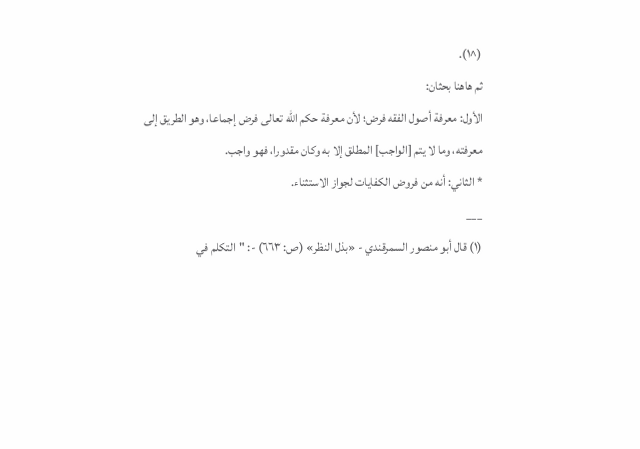(^١).
ثم هاهنا بحثان:
الأول: معرفة أصول الفقه فرض؛ لأن معرفة حكم الله تعالى فرض إجماعا، وهو الطريق إلى معرفته، وما لا يتم [الواجب] المطلق إلا به وكان مقدورا، فهو واجب.
* الثاني: أنه من فروض الكفايات لجواز الاستثناء.
___
(١) قال أبو منصور السمرقندي - «بذل النظر» (ص: ٦٦٣) -: "التكلم في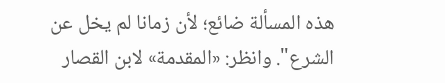هذه المسألة ضائع؛ لأن زمانا لم يخل عن الشرع". وانظر: «المقدمة» لابن القصار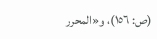(ص: ١٥٦)، و«المحرر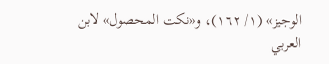الوجيز» (١/ ١٦٢)، و«نكت المحصول» لابن العربي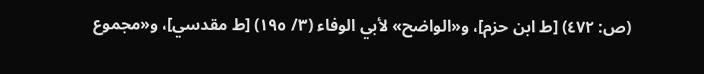(ص: ٤٧٢) [ط ابن حزم]، و«الواضح» لأبي الوفاء (٣/ ١٩٥) [ط مقدسي]، و«مجموع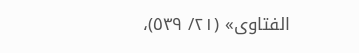الفتاوى» (٢١/ ٥٣٩)،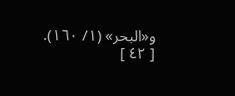و«البحر» (١/ ١٦٠).
[ ٤٢ ]